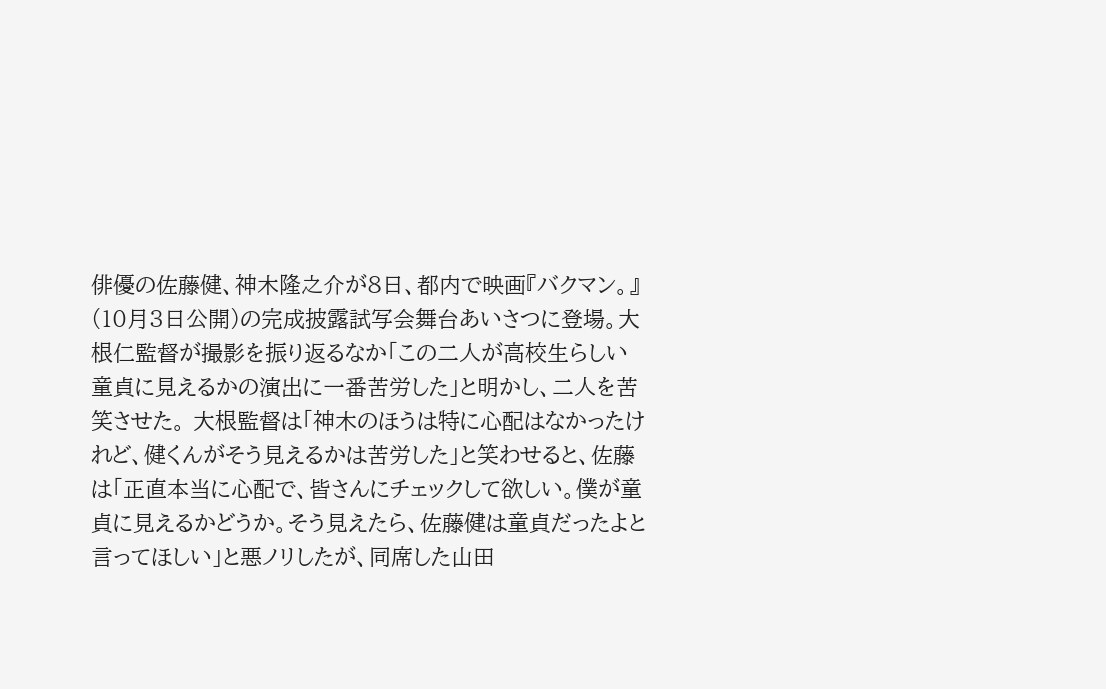俳優の佐藤健、神木隆之介が8日、都内で映画『バクマン。』(10月3日公開)の完成披露試写会舞台あいさつに登場。大根仁監督が撮影を振り返るなか「この二人が高校生らしい童貞に見えるかの演出に一番苦労した」と明かし、二人を苦笑させた。 大根監督は「神木のほうは特に心配はなかったけれど、健くんがそう見えるかは苦労した」と笑わせると、佐藤は「正直本当に心配で、皆さんにチェックして欲しい。僕が童貞に見えるかどうか。そう見えたら、佐藤健は童貞だったよと言ってほしい」と悪ノリしたが、同席した山田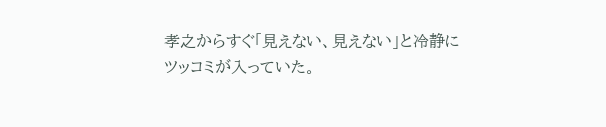孝之からすぐ「見えない、見えない」と冷静にツッコミが入っていた。